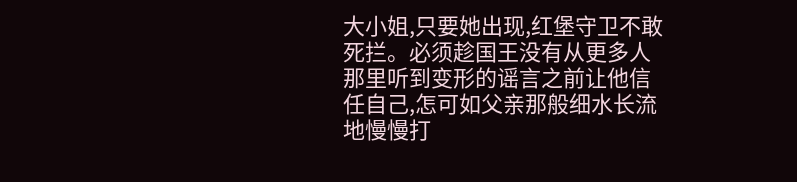大小姐,只要她出现,红堡守卫不敢死拦。必须趁国王没有从更多人那里听到变形的谣言之前让他信任自己,怎可如父亲那般细水长流地慢慢打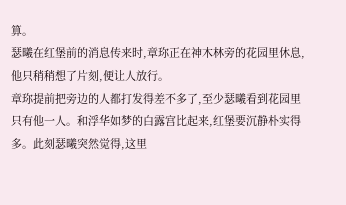算。
瑟曦在红堡前的消息传来时,章珎正在神木林旁的花园里休息,他只稍稍想了片刻,便让人放行。
章珎提前把旁边的人都打发得差不多了,至少瑟曦看到花园里只有他一人。和浮华如梦的白露宫比起来,红堡要沉静朴实得多。此刻瑟曦突然觉得,这里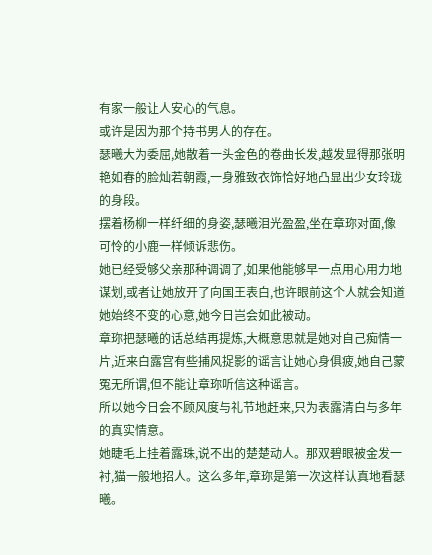有家一般让人安心的气息。
或许是因为那个持书男人的存在。
瑟曦大为委屈,她散着一头金色的卷曲长发,越发显得那张明艳如春的脸灿若朝霞,一身雅致衣饰恰好地凸显出少女玲珑的身段。
摆着杨柳一样纤细的身姿,瑟曦泪光盈盈,坐在章珎对面,像可怜的小鹿一样倾诉悲伤。
她已经受够父亲那种调调了,如果他能够早一点用心用力地谋划,或者让她放开了向国王表白,也许眼前这个人就会知道她始终不变的心意,她今日岂会如此被动。
章珎把瑟曦的话总结再提炼,大概意思就是她对自己痴情一片,近来白露宫有些捕风捉影的谣言让她心身俱疲,她自己蒙冤无所谓,但不能让章珎听信这种谣言。
所以她今日会不顾风度与礼节地赶来,只为表露清白与多年的真实情意。
她睫毛上挂着露珠,说不出的楚楚动人。那双碧眼被金发一衬,猫一般地招人。这么多年,章珎是第一次这样认真地看瑟曦。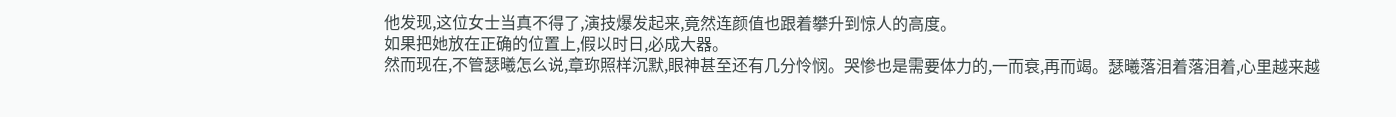他发现,这位女士当真不得了,演技爆发起来,竟然连颜值也跟着攀升到惊人的高度。
如果把她放在正确的位置上,假以时日,必成大器。
然而现在,不管瑟曦怎么说,章珎照样沉默,眼神甚至还有几分怜悯。哭惨也是需要体力的,一而衰,再而竭。瑟曦落泪着落泪着,心里越来越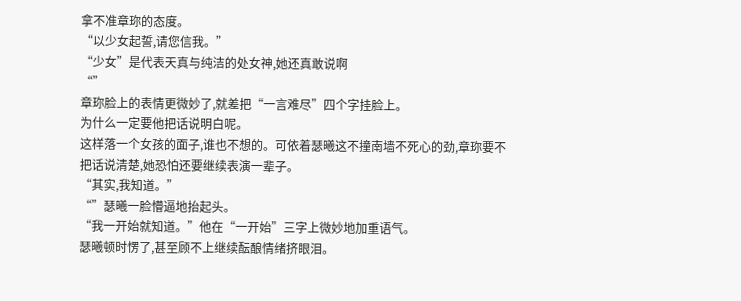拿不准章珎的态度。
“以少女起誓,请您信我。”
“少女”是代表天真与纯洁的处女神,她还真敢说啊
“”
章珎脸上的表情更微妙了,就差把“一言难尽”四个字挂脸上。
为什么一定要他把话说明白呢。
这样落一个女孩的面子,谁也不想的。可依着瑟曦这不撞南墙不死心的劲,章珎要不把话说清楚,她恐怕还要继续表演一辈子。
“其实,我知道。”
“”瑟曦一脸懵逼地抬起头。
“我一开始就知道。”他在“一开始”三字上微妙地加重语气。
瑟曦顿时愣了,甚至顾不上继续酝酿情绪挤眼泪。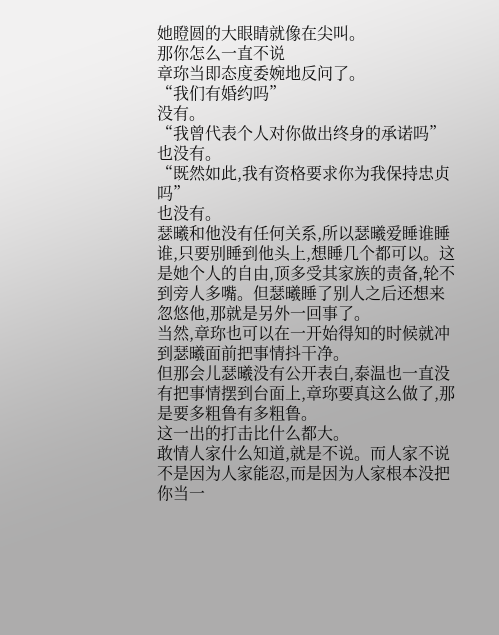她瞪圆的大眼睛就像在尖叫。
那你怎么一直不说
章珎当即态度委婉地反问了。
“我们有婚约吗”
没有。
“我曾代表个人对你做出终身的承诺吗”
也没有。
“既然如此,我有资格要求你为我保持忠贞吗”
也没有。
瑟曦和他没有任何关系,所以瑟曦爱睡谁睡谁,只要别睡到他头上,想睡几个都可以。这是她个人的自由,顶多受其家族的责备,轮不到旁人多嘴。但瑟曦睡了别人之后还想来忽悠他,那就是另外一回事了。
当然,章珎也可以在一开始得知的时候就冲到瑟曦面前把事情抖干净。
但那会儿瑟曦没有公开表白,泰温也一直没有把事情摆到台面上,章珎要真这么做了,那是要多粗鲁有多粗鲁。
这一出的打击比什么都大。
敢情人家什么知道,就是不说。而人家不说不是因为人家能忍,而是因为人家根本没把你当一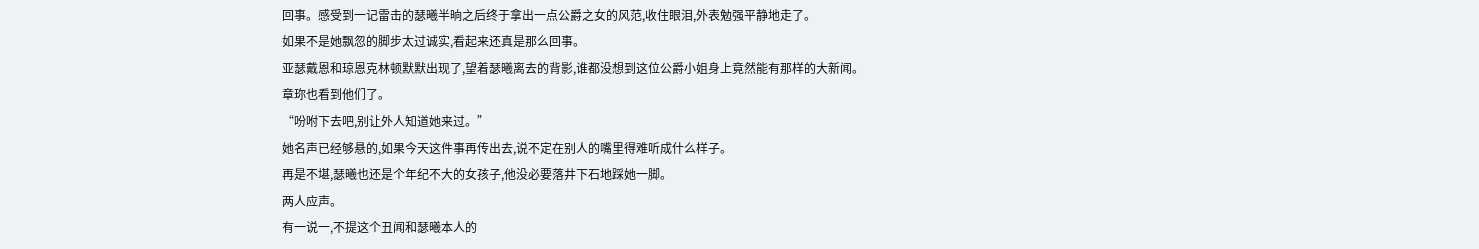回事。感受到一记雷击的瑟曦半晌之后终于拿出一点公爵之女的风范,收住眼泪,外表勉强平静地走了。
如果不是她飘忽的脚步太过诚实,看起来还真是那么回事。
亚瑟戴恩和琼恩克林顿默默出现了,望着瑟曦离去的背影,谁都没想到这位公爵小姐身上竟然能有那样的大新闻。
章珎也看到他们了。
“吩咐下去吧,别让外人知道她来过。”
她名声已经够悬的,如果今天这件事再传出去,说不定在别人的嘴里得难听成什么样子。
再是不堪,瑟曦也还是个年纪不大的女孩子,他没必要落井下石地踩她一脚。
两人应声。
有一说一,不提这个丑闻和瑟曦本人的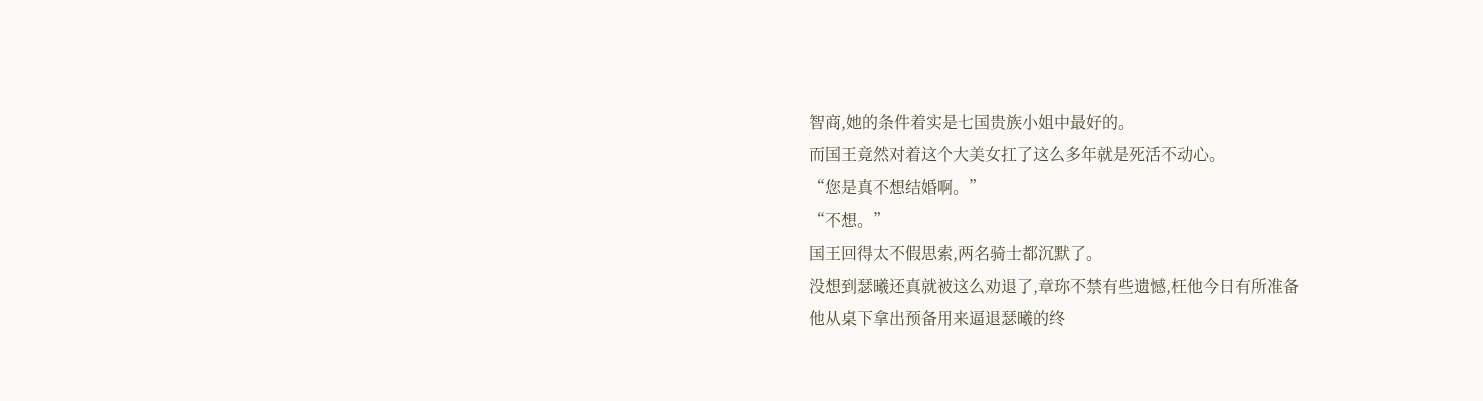智商,她的条件着实是七国贵族小姐中最好的。
而国王竟然对着这个大美女扛了这么多年就是死活不动心。
“您是真不想结婚啊。”
“不想。”
国王回得太不假思索,两名骑士都沉默了。
没想到瑟曦还真就被这么劝退了,章珎不禁有些遗憾,枉他今日有所准备
他从桌下拿出预备用来逼退瑟曦的终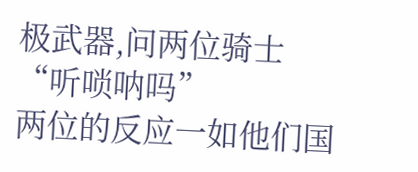极武器,问两位骑士
“听唢呐吗”
两位的反应一如他们国